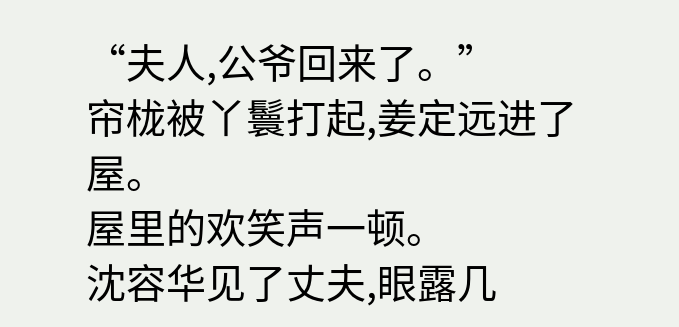“夫人,公爷回来了。”
帘栊被丫鬟打起,姜定远进了屋。
屋里的欢笑声一顿。
沈容华见了丈夫,眼露几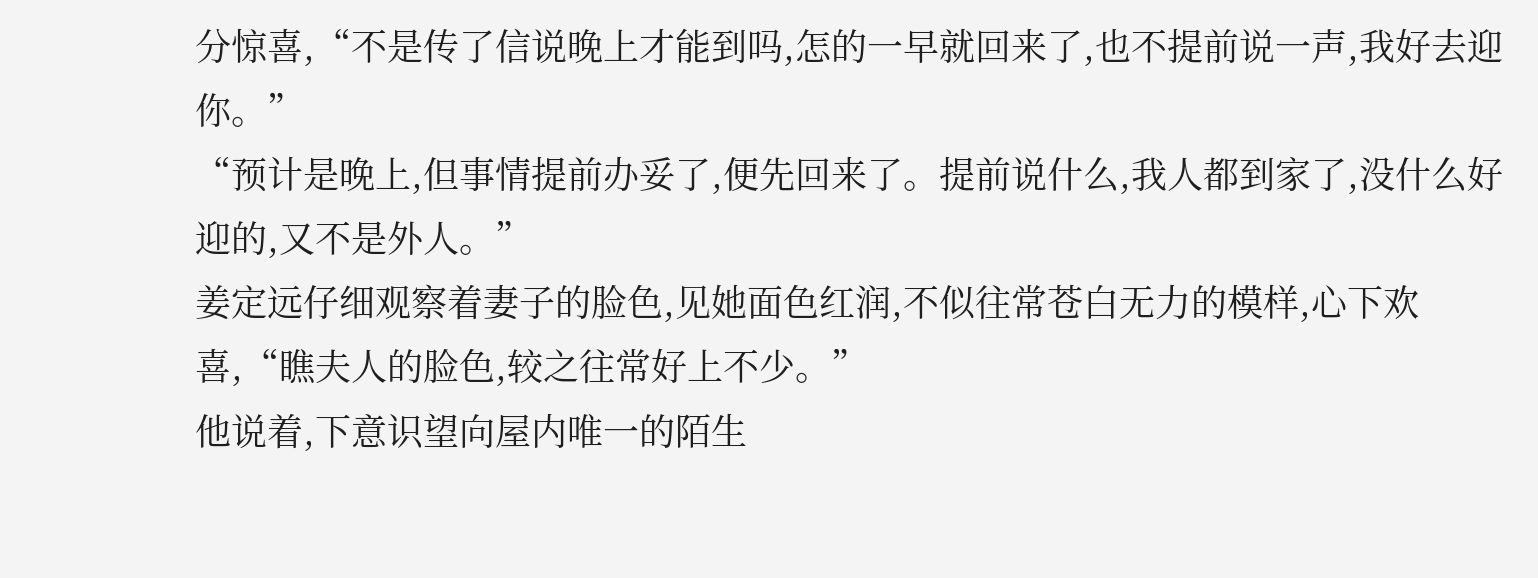分惊喜,“不是传了信说晚上才能到吗,怎的一早就回来了,也不提前说一声,我好去迎你。”
“预计是晚上,但事情提前办妥了,便先回来了。提前说什么,我人都到家了,没什么好迎的,又不是外人。”
姜定远仔细观察着妻子的脸色,见她面色红润,不似往常苍白无力的模样,心下欢喜,“瞧夫人的脸色,较之往常好上不少。”
他说着,下意识望向屋内唯一的陌生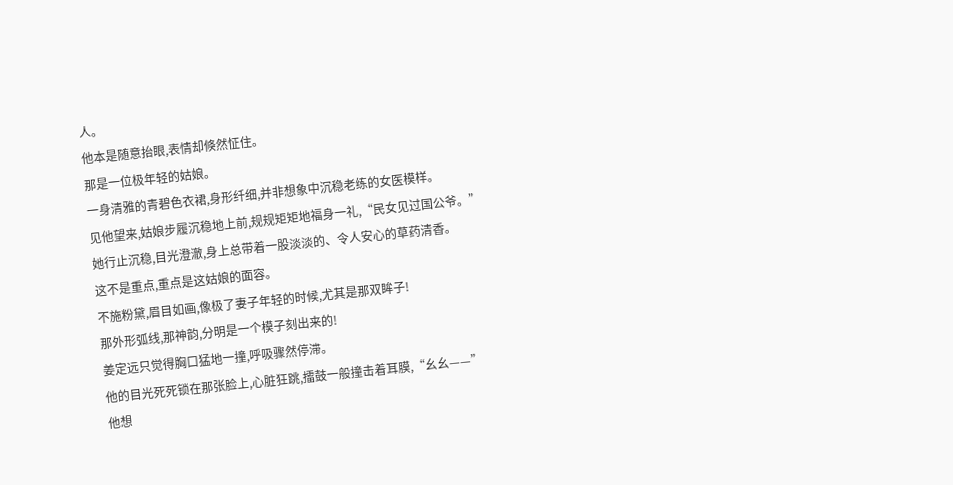人。
他本是随意抬眼,表情却倏然怔住。
那是一位极年轻的姑娘。
一身清雅的青碧色衣裙,身形纤细,并非想象中沉稳老练的女医模样。
见他望来,姑娘步履沉稳地上前,规规矩矩地福身一礼,“民女见过国公爷。”
她行止沉稳,目光澄澈,身上总带着一股淡淡的、令人安心的草药清香。
这不是重点,重点是这姑娘的面容。
不施粉黛,眉目如画,像极了妻子年轻的时候,尤其是那双眸子!
那外形弧线,那神韵,分明是一个模子刻出来的!
姜定远只觉得胸口猛地一撞,呼吸骤然停滞。
他的目光死死锁在那张脸上,心脏狂跳,擂鼓一般撞击着耳膜,“幺幺——”
他想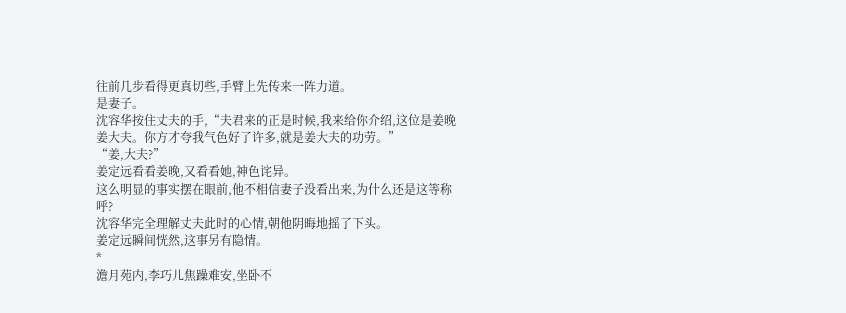往前几步看得更真切些,手臂上先传来一阵力道。
是妻子。
沈容华按住丈夫的手,“夫君来的正是时候,我来给你介绍,这位是姜晚姜大夫。你方才夸我气色好了许多,就是姜大夫的功劳。”
“姜,大夫?”
姜定远看看姜晚,又看看她,神色诧异。
这么明显的事实摆在眼前,他不相信妻子没看出来,为什么还是这等称呼?
沈容华完全理解丈夫此时的心情,朝他阴晦地摇了下头。
姜定远瞬间恍然,这事另有隐情。
*
澹月苑内,李巧儿焦躁难安,坐卧不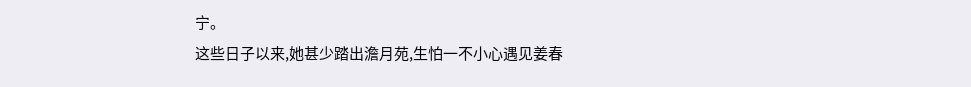宁。
这些日子以来,她甚少踏出澹月苑,生怕一不小心遇见姜春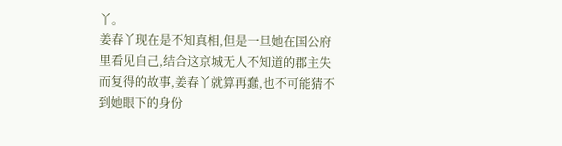丫。
姜春丫现在是不知真相,但是一旦她在国公府里看见自己,结合这京城无人不知道的郡主失而复得的故事,姜春丫就算再蠢,也不可能猜不到她眼下的身份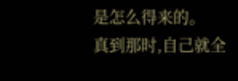是怎么得来的。
真到那时,自己就全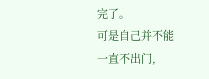完了。
可是自己并不能一直不出门,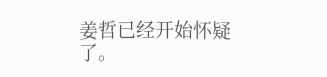姜哲已经开始怀疑了。